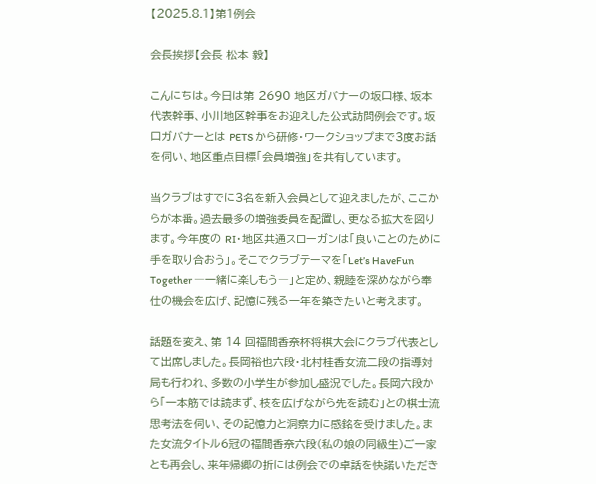【2025.8.1】第1例会

会長挨拶【会長 松本 毅】

こんにちは。今日は第 2690 地区ガバナーの坂口様、坂本代表幹事、小川地区幹事をお迎えした公式訪問例会です。坂口ガバナーとは PETS から研修・ワークショップまで3度お話を伺い、地区重点目標「会員増強」を共有しています。

当クラブはすでに3名を新入会員として迎えましたが、ここからが本番。過去最多の増強委員を配置し、更なる拡大を図ります。今年度の RI・地区共通スローガンは「良いことのために手を取り合おう」。そこでクラブテーマを「Let’s HaveFun Together ―一緒に楽しもう―」と定め、親睦を深めながら奉仕の機会を広げ、記憶に残る一年を築きたいと考えます。

話題を変え、第 14 回福間香奈杯将棋大会にクラブ代表として出席しました。長岡裕也六段・北村桂香女流二段の指導対局も行われ、多数の小学生が参加し盛況でした。長岡六段から「一本筋では読まず、枝を広げながら先を読む」との棋士流思考法を伺い、その記憶力と洞察力に感銘を受けました。また女流タイトル6冠の福間香奈六段(私の娘の同級生)ご一家とも再会し、来年帰郷の折には例会での卓話を快諾いただき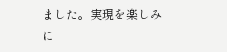ました。実現を楽しみに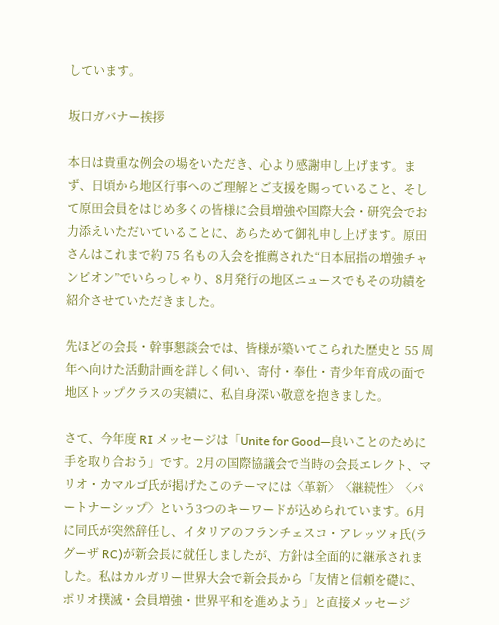しています。

坂口ガバナー挨拶

本日は貴重な例会の場をいただき、心より感謝申し上げます。まず、日頃から地区行事へのご理解とご支援を賜っていること、そして原田会員をはじめ多くの皆様に会員増強や国際大会・研究会でお力添えいただいていることに、あらためて御礼申し上げます。原田さんはこれまで約 75 名もの入会を推薦された“日本屈指の増強チャンピオン”でいらっしゃり、8月発行の地区ニュースでもその功績を紹介させていただきました。

先ほどの会長・幹事懇談会では、皆様が築いてこられた歴史と 55 周年へ向けた活動計画を詳しく伺い、寄付・奉仕・青少年育成の面で地区トップクラスの実績に、私自身深い敬意を抱きました。

さて、今年度 RI メッセージは「Unite for Good—良いことのために手を取り合おう」です。2月の国際協議会で当時の会長エレクト、マリオ・カマルゴ氏が掲げたこのテーマには〈革新〉〈継続性〉〈パートナーシップ〉という3つのキーワードが込められています。6月に同氏が突然辞任し、イタリアのフランチェスコ・アレッツォ氏(ラグーザ RC)が新会長に就任しましたが、方針は全面的に継承されました。私はカルガリー世界大会で新会長から「友情と信頼を礎に、ポリオ撲滅・会員増強・世界平和を進めよう」と直接メッセージ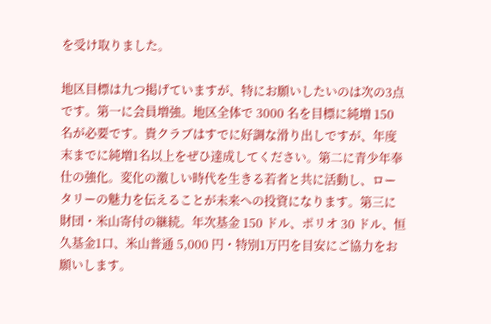を受け取りました。

地区目標は九つ掲げていますが、特にお願いしたいのは次の3点です。第一に会員増強。地区全体で 3000 名を目標に純増 150 名が必要です。貴クラブはすでに好調な滑り出しですが、年度末までに純増1名以上をぜひ達成してください。第二に青少年奉仕の強化。変化の激しい時代を生きる若者と共に活動し、ロータリーの魅力を伝えることが未来への投資になります。第三に財団・米山寄付の継続。年次基金 150 ドル、ポリオ 30 ドル、恒久基金1口、米山普通 5,000 円・特別1万円を目安にご協力をお願いします。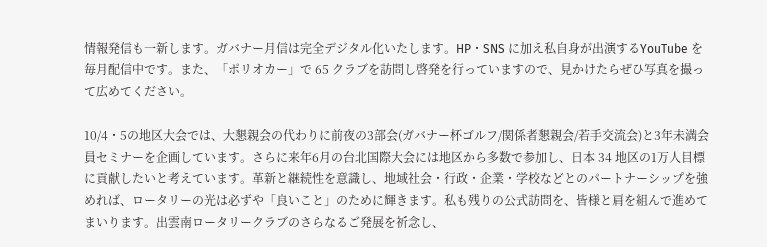情報発信も一新します。ガバナー月信は完全デジタル化いたします。HP・SNS に加え私自身が出演するYouTube を毎月配信中です。また、「ポリオカー」で 65 クラブを訪問し啓発を行っていますので、見かけたらぜひ写真を撮って広めてください。

10/4・5の地区大会では、大懇親会の代わりに前夜の3部会(ガバナー杯ゴルフ/関係者懇親会/若手交流会)と3年未満会員セミナーを企画しています。さらに来年6月の台北国際大会には地区から多数で参加し、日本 34 地区の1万人目標に貢献したいと考えています。革新と継続性を意識し、地域社会・行政・企業・学校などとのパートナーシップを強めれば、ロータリーの光は必ずや「良いこと」のために輝きます。私も残りの公式訪問を、皆様と肩を組んで進めてまいります。出雲南ロータリークラブのさらなるご発展を祈念し、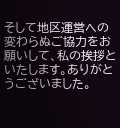そして地区運営への変わらぬご協力をお願いして、私の挨拶といたします。ありがとうございました。